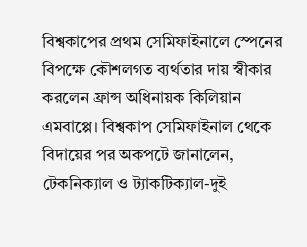বিশ্বকাপের প্রথম সেমিফাইনালে স্পেনের বিপক্ষে কৌশলগত ব্যর্থতার দায় স্বীকার করলেন ফ্রান্স অধিনায়ক কিলিয়ান এমবাপ্পে। বিশ্বকাপ সেমিফাইনাল থেকে বিদায়ের পর অকপটে জানালেন, টেকনিক্যাল ও ট্যাকটিক্যাল-দুই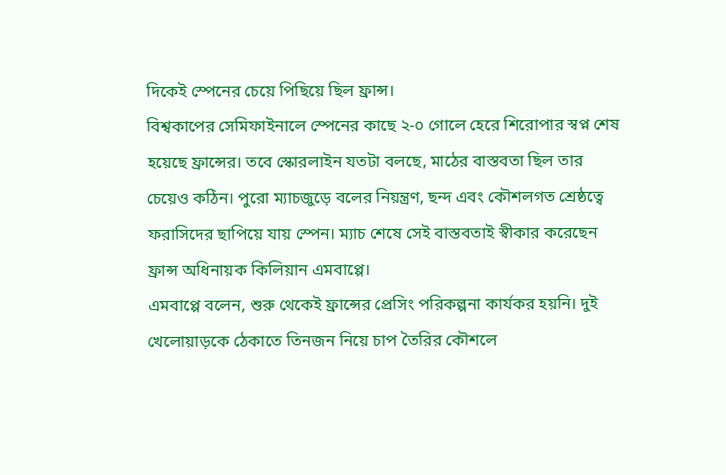দিকেই স্পেনের চেয়ে পিছিয়ে ছিল ফ্রান্স।
বিশ্বকাপের সেমিফাইনালে স্পেনের কাছে ২-০ গোলে হেরে শিরোপার স্বপ্ন শেষ হয়েছে ফ্রান্সের। তবে স্কোরলাইন যতটা বলছে, মাঠের বাস্তবতা ছিল তার চেয়েও কঠিন। পুরো ম্যাচজুড়ে বলের নিয়ন্ত্রণ, ছন্দ এবং কৌশলগত শ্রেষ্ঠত্বে ফরাসিদের ছাপিয়ে যায় স্পেন। ম্যাচ শেষে সেই বাস্তবতাই স্বীকার করেছেন ফ্রান্স অধিনায়ক কিলিয়ান এমবাপ্পে।
এমবাপ্পে বলেন, শুরু থেকেই ফ্রান্সের প্রেসিং পরিকল্পনা কার্যকর হয়নি। দুই খেলোয়াড়কে ঠেকাতে তিনজন নিয়ে চাপ তৈরির কৌশলে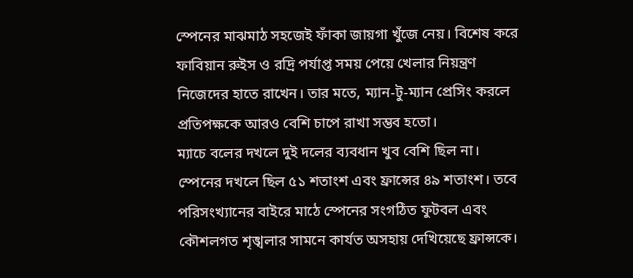স্পেনের মাঝমাঠ সহজেই ফাঁকা জায়গা খুঁজে নেয়। বিশেষ করে ফাবিয়ান রুইস ও রদ্রি পর্যাপ্ত সময় পেয়ে খেলার নিয়ন্ত্রণ নিজেদের হাতে রাখেন। তার মতে, ম্যান-টু-ম্যান প্রেসিং করলে প্রতিপক্ষকে আরও বেশি চাপে রাখা সম্ভব হতো।
ম্যাচে বলের দখলে দুই দলের ব্যবধান খুব বেশি ছিল না। স্পেনের দখলে ছিল ৫১ শতাংশ এবং ফ্রান্সের ৪৯ শতাংশ। তবে পরিসংখ্যানের বাইরে মাঠে স্পেনের সংগঠিত ফুটবল এবং কৌশলগত শৃঙ্খলার সামনে কার্যত অসহায় দেখিয়েছে ফ্রান্সকে।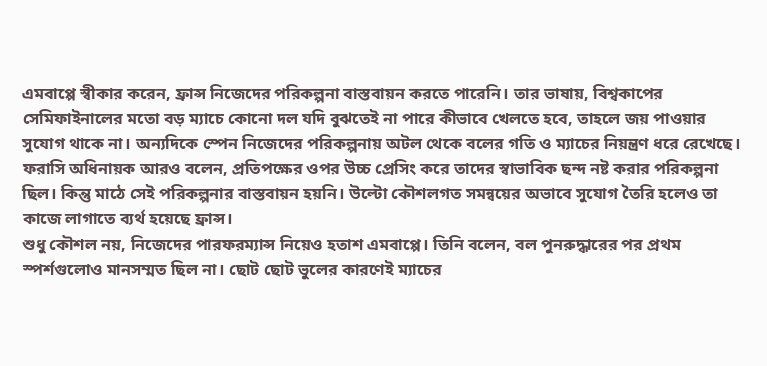এমবাপ্পে স্বীকার করেন, ফ্রান্স নিজেদের পরিকল্পনা বাস্তবায়ন করতে পারেনি। তার ভাষায়, বিশ্বকাপের সেমিফাইনালের মতো বড় ম্যাচে কোনো দল যদি বুঝতেই না পারে কীভাবে খেলতে হবে, তাহলে জয় পাওয়ার সুযোগ থাকে না। অন্যদিকে স্পেন নিজেদের পরিকল্পনায় অটল থেকে বলের গতি ও ম্যাচের নিয়ন্ত্রণ ধরে রেখেছে।
ফরাসি অধিনায়ক আরও বলেন, প্রতিপক্ষের ওপর উচ্চ প্রেসিং করে তাদের স্বাভাবিক ছন্দ নষ্ট করার পরিকল্পনা ছিল। কিন্তু মাঠে সেই পরিকল্পনার বাস্তবায়ন হয়নি। উল্টো কৌশলগত সমন্বয়ের অভাবে সুযোগ তৈরি হলেও তা কাজে লাগাতে ব্যর্থ হয়েছে ফ্রান্স।
শুধু কৌশল নয়, নিজেদের পারফরম্যান্স নিয়েও হতাশ এমবাপ্পে। তিনি বলেন, বল পুনরুদ্ধারের পর প্রথম স্পর্শগুলোও মানসম্মত ছিল না। ছোট ছোট ভুলের কারণেই ম্যাচের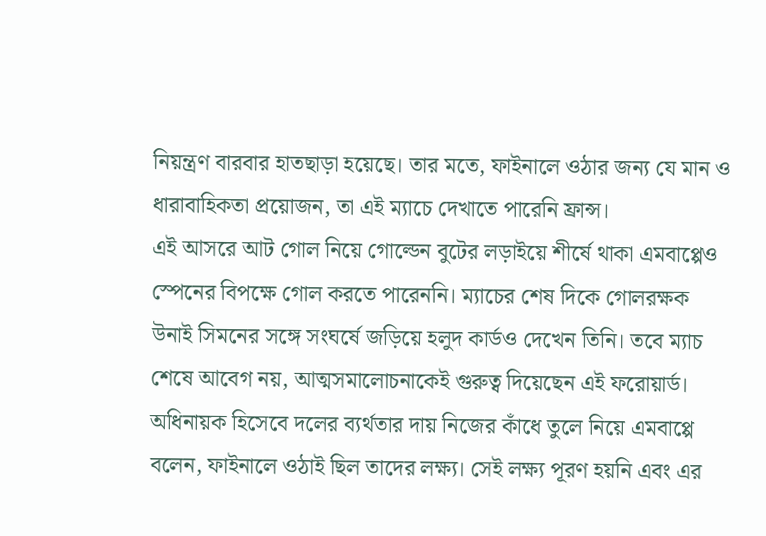নিয়ন্ত্রণ বারবার হাতছাড়া হয়েছে। তার মতে, ফাইনালে ওঠার জন্য যে মান ও ধারাবাহিকতা প্রয়োজন, তা এই ম্যাচে দেখাতে পারেনি ফ্রান্স।
এই আসরে আট গোল নিয়ে গোল্ডেন বুটের লড়াইয়ে শীর্ষে থাকা এমবাপ্পেও স্পেনের বিপক্ষে গোল করতে পারেননি। ম্যাচের শেষ দিকে গোলরক্ষক উনাই সিমনের সঙ্গে সংঘর্ষে জড়িয়ে হলুদ কার্ডও দেখেন তিনি। তবে ম্যাচ শেষে আবেগ নয়, আত্মসমালোচনাকেই গুরুত্ব দিয়েছেন এই ফরোয়ার্ড।
অধিনায়ক হিসেবে দলের ব্যর্থতার দায় নিজের কাঁধে তুলে নিয়ে এমবাপ্পে বলেন, ফাইনালে ওঠাই ছিল তাদের লক্ষ্য। সেই লক্ষ্য পূরণ হয়নি এবং এর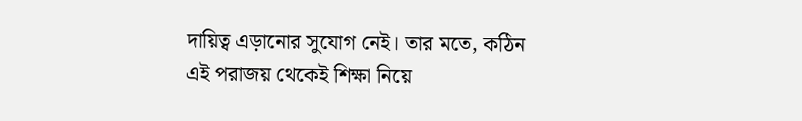দায়িত্ব এড়ানোর সুযোগ নেই। তার মতে, কঠিন এই পরাজয় থেকেই শিক্ষা নিয়ে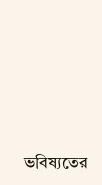ভবিষ্যতের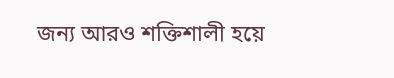জন্য আরও শক্তিশালী হয়ে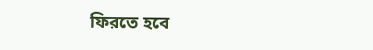ফিরতে হবে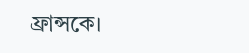ফ্রান্সকে।